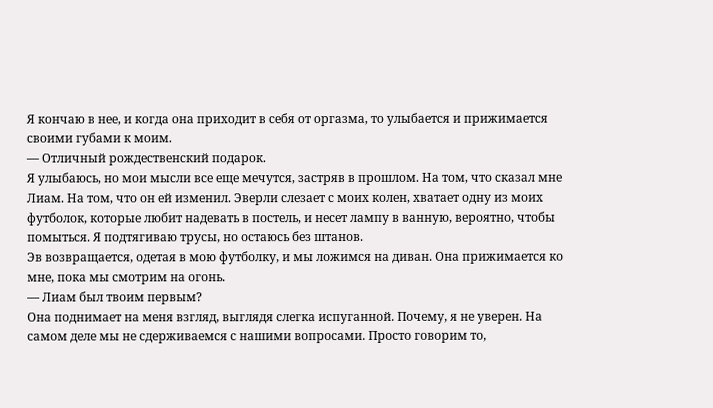Я кончаю в нее, и когда она приходит в себя от оргазма, то улыбается и прижимается своими губами к моим.
— Отличный рождественский подарок.
Я улыбаюсь, но мои мысли все еще мечутся, застряв в прошлом. На том, что сказал мне Лиам. На том, что он ей изменил. Эверли слезает с моих колен, хватает одну из моих футболок, которые любит надевать в постель, и несет лампу в ванную, вероятно, чтобы помыться. Я подтягиваю трусы, но остаюсь без штанов.
Эв возвращается, одетая в мою футболку, и мы ложимся на диван. Она прижимается ко мне, пока мы смотрим на огонь.
— Лиам был твоим первым?
Она поднимает на меня взгляд, выглядя слегка испуганной. Почему, я не уверен. На самом деле мы не сдерживаемся с нашими вопросами. Просто говорим то,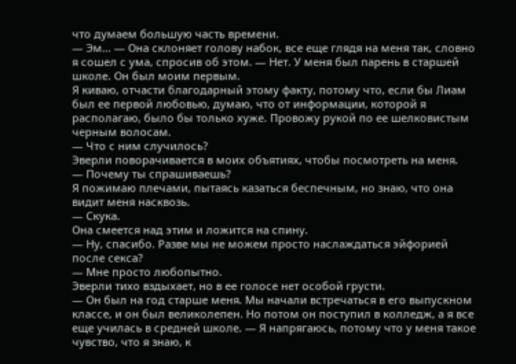что думаем большую часть времени.
— Эм... — Она склоняет голову набок, все еще глядя на меня так, словно я сошел с ума, спросив об этом. — Нет. У меня был парень в старшей школе. Он был моим первым.
Я киваю, отчасти благодарный этому факту, потому что, если бы Лиам был ее первой любовью, думаю, что от информации, которой я располагаю, было бы только хуже. Провожу рукой по ее шелковистым черным волосам.
— Что с ним случилось?
Эверли поворачивается в моих объятиях, чтобы посмотреть на меня.
— Почему ты спрашиваешь?
Я пожимаю плечами, пытаясь казаться беспечным, но знаю, что она видит меня насквозь.
— Скука.
Она смеется над этим и ложится на спину.
— Ну, спасибо. Разве мы не можем просто наслаждаться эйфорией после секса?
— Мне просто любопытно.
Эверли тихо вздыхает, но в ее голосе нет особой грусти.
— Он был на год старше меня. Мы начали встречаться в его выпускном классе, и он был великолепен. Но потом он поступил в колледж, а я все еще училась в средней школе. — Я напрягаюсь, потому что у меня такое чувство, что я знаю, к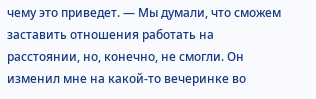чему это приведет. — Мы думали, что сможем заставить отношения работать на расстоянии, но, конечно, не смогли. Он изменил мне на какой-то вечеринке во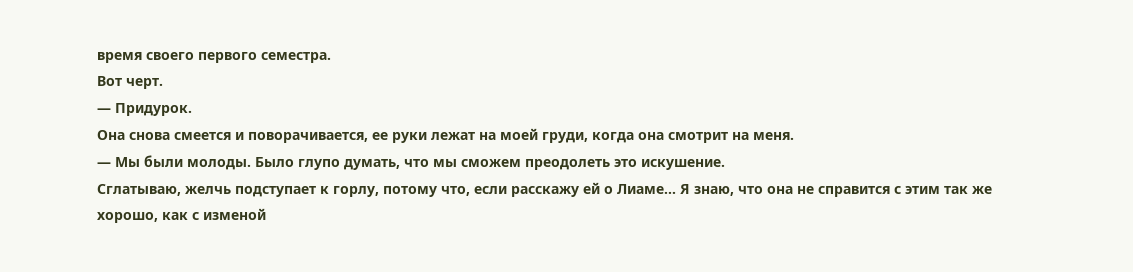время своего первого семестра.
Вот черт.
— Придурок.
Она снова смеется и поворачивается, ее руки лежат на моей груди, когда она смотрит на меня.
— Мы были молоды. Было глупо думать, что мы сможем преодолеть это искушение.
Сглатываю, желчь подступает к горлу, потому что, если расскажу ей о Лиаме... Я знаю, что она не справится с этим так же хорошо, как с изменой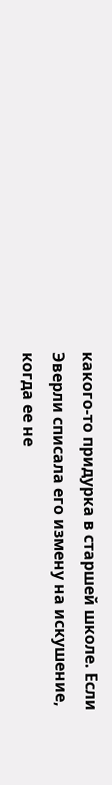какого-то придурка в старшей школе. Если Эверли списала его измену на искушение, когда ее не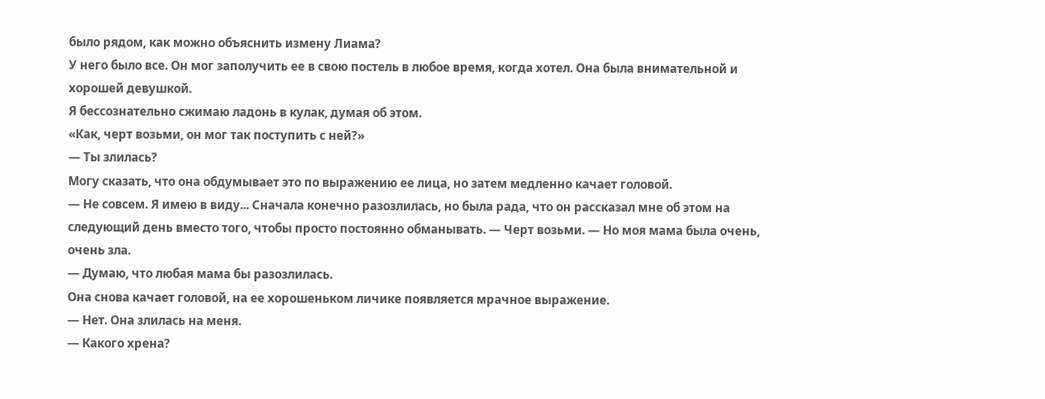было рядом, как можно объяснить измену Лиама?
У него было все. Он мог заполучить ее в свою постель в любое время, когда хотел. Она была внимательной и хорошей девушкой.
Я бессознательно сжимаю ладонь в кулак, думая об этом.
«Как, черт возьми, он мог так поступить с ней?»
— Ты злилась?
Могу сказать, что она обдумывает это по выражению ее лица, но затем медленно качает головой.
— Не совсем. Я имею в виду... Сначала конечно разозлилась, но была рада, что он рассказал мне об этом на следующий день вместо того, чтобы просто постоянно обманывать. — Черт возьми. — Но моя мама была очень, очень зла.
— Думаю, что любая мама бы разозлилась.
Она снова качает головой, на ее хорошеньком личике появляется мрачное выражение.
— Нет. Она злилась на меня.
— Какого хрена?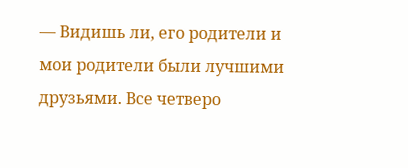— Видишь ли, его родители и мои родители были лучшими друзьями. Все четверо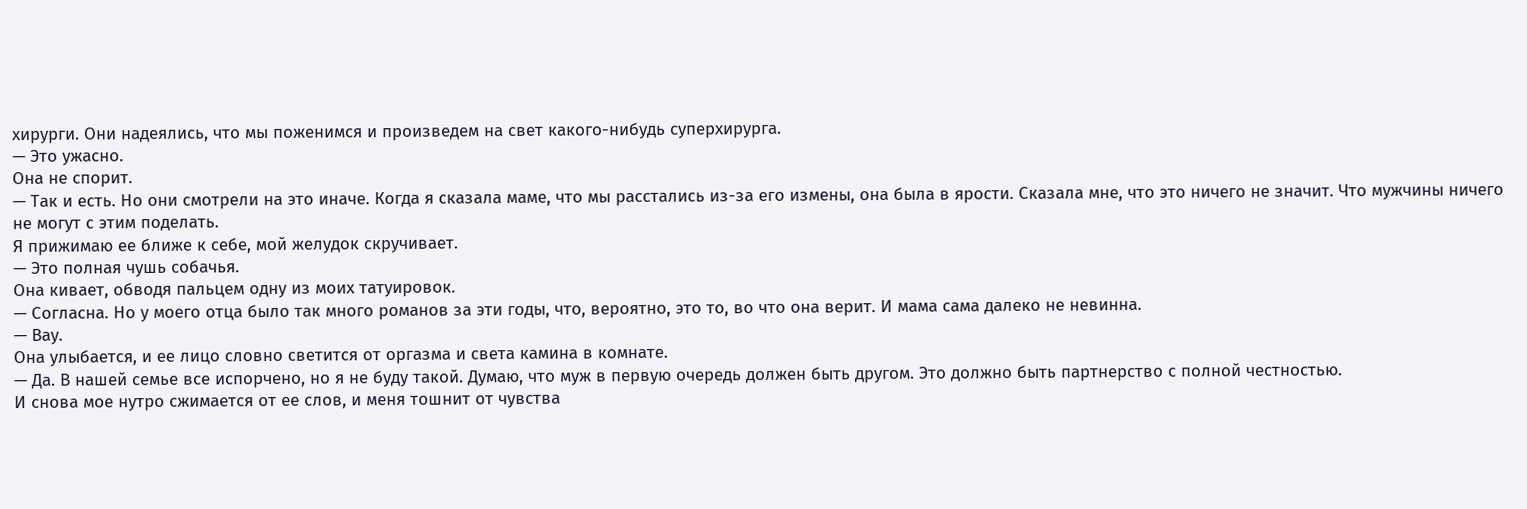хирурги. Они надеялись, что мы поженимся и произведем на свет какого-нибудь суперхирурга.
— Это ужасно.
Она не спорит.
— Так и есть. Но они смотрели на это иначе. Когда я сказала маме, что мы расстались из-за его измены, она была в ярости. Сказала мне, что это ничего не значит. Что мужчины ничего не могут с этим поделать.
Я прижимаю ее ближе к себе, мой желудок скручивает.
— Это полная чушь собачья.
Она кивает, обводя пальцем одну из моих татуировок.
— Согласна. Но у моего отца было так много романов за эти годы, что, вероятно, это то, во что она верит. И мама сама далеко не невинна.
— Вау.
Она улыбается, и ее лицо словно светится от оргазма и света камина в комнате.
— Да. В нашей семье все испорчено, но я не буду такой. Думаю, что муж в первую очередь должен быть другом. Это должно быть партнерство с полной честностью.
И снова мое нутро сжимается от ее слов, и меня тошнит от чувства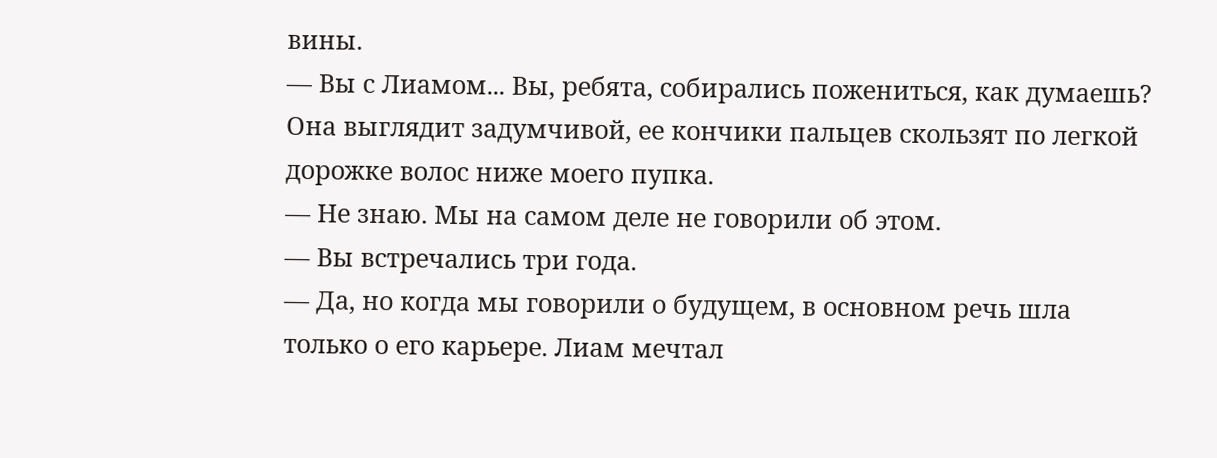вины.
— Вы с Лиамом... Вы, ребята, собирались пожениться, как думаешь?
Она выглядит задумчивой, ее кончики пальцев скользят по легкой дорожке волос ниже моего пупка.
— Не знаю. Мы на самом деле не говорили об этом.
— Вы встречались три года.
— Да, но когда мы говорили о будущем, в основном речь шла только о его карьере. Лиам мечтал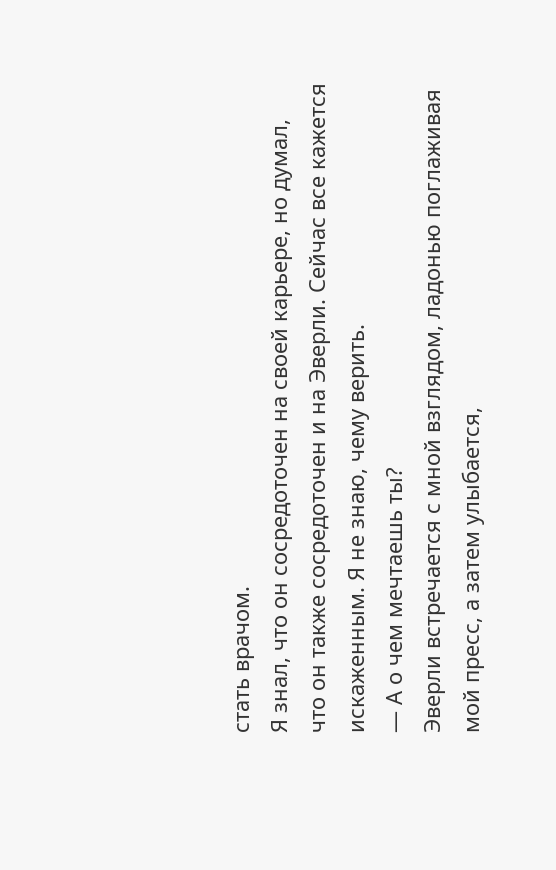стать врачом.
Я знал, что он сосредоточен на своей карьере, но думал, что он также сосредоточен и на Эверли. Сейчас все кажется искаженным. Я не знаю, чему верить.
— А о чем мечтаешь ты?
Эверли встречается с мной взглядом, ладонью поглаживая мой пресс, а затем улыбается,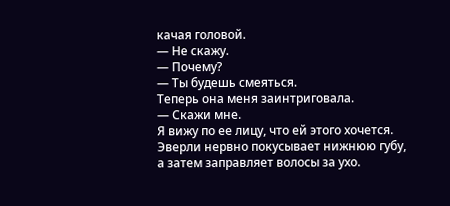качая головой.
— Не скажу.
— Почему?
— Ты будешь смеяться.
Теперь она меня заинтриговала.
— Скажи мне.
Я вижу по ее лицу, что ей этого хочется. Эверли нервно покусывает нижнюю губу, а затем заправляет волосы за ухо.